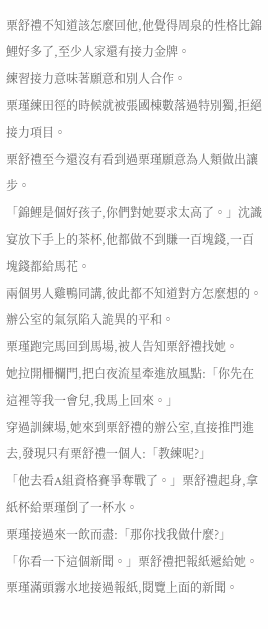栗舒禮不知道該怎麼回他,他覺得周泉的性格比錦鯉好多了,至少人家還有接力金牌。
練習接力意味著願意和別人合作。
栗瑾練田徑的時候就被張國棟數落過特別獨,拒絕接力項目。
栗舒禮至今還沒有看到過栗瑾願意為人類做出讓步。
「錦鯉是個好孩子,你們對她要求太高了。」沈識宴放下手上的茶杯,他都做不到賺一百塊錢,一百塊錢都給馬花。
兩個男人雞鴨同講,彼此都不知道對方怎麼想的。
辦公室的氣氛陷入詭異的平和。
栗瑾跑完馬回到馬場,被人告知栗舒禮找她。
她拉開柵欄門,把白夜流星牽進放風點:「你先在這裡等我一會兒,我馬上回來。」
穿過訓練場,她來到栗舒禮的辦公室,直接推門進去,發現只有栗舒禮一個人:「教練呢?」
「他去看A組資格賽爭奪戰了。」栗舒禮起身,拿紙杯給栗瑾倒了一杯水。
栗瑾接過來一飲而盡:「那你找我做什麼?」
「你看一下這個新聞。」栗舒禮把報紙遞給她。
栗瑾滿頭霧水地接過報紙,閱覽上面的新聞。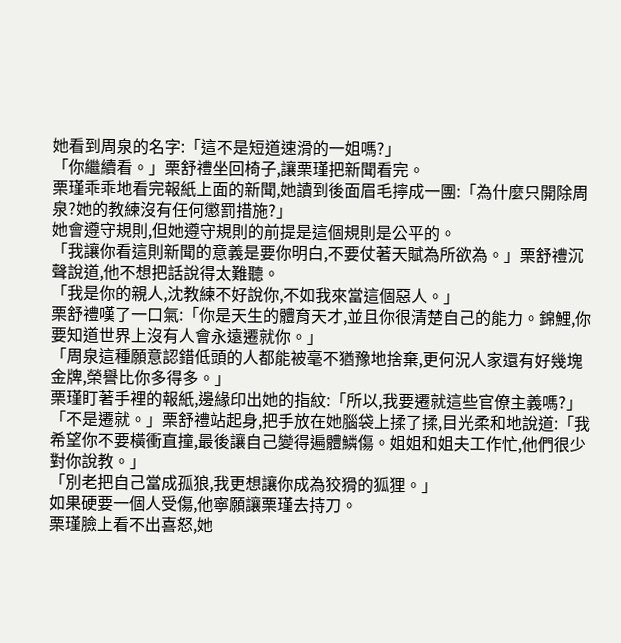她看到周泉的名字:「這不是短道速滑的一姐嗎?」
「你繼續看。」栗舒禮坐回椅子,讓栗瑾把新聞看完。
栗瑾乖乖地看完報紙上面的新聞,她讀到後面眉毛擰成一團:「為什麼只開除周泉?她的教練沒有任何懲罰措施?」
她會遵守規則,但她遵守規則的前提是這個規則是公平的。
「我讓你看這則新聞的意義是要你明白,不要仗著天賦為所欲為。」栗舒禮沉聲說道,他不想把話說得太難聽。
「我是你的親人,沈教練不好說你,不如我來當這個惡人。」
栗舒禮嘆了一口氣:「你是天生的體育天才,並且你很清楚自己的能力。錦鯉,你要知道世界上沒有人會永遠遷就你。」
「周泉這種願意認錯低頭的人都能被毫不猶豫地捨棄,更何況人家還有好幾塊金牌,榮譽比你多得多。」
栗瑾盯著手裡的報紙,邊緣印出她的指紋:「所以,我要遷就這些官僚主義嗎?」
「不是遷就。」栗舒禮站起身,把手放在她腦袋上揉了揉,目光柔和地說道:「我希望你不要橫衝直撞,最後讓自己變得遍體鱗傷。姐姐和姐夫工作忙,他們很少對你說教。」
「別老把自己當成孤狼,我更想讓你成為狡猾的狐狸。」
如果硬要一個人受傷,他寧願讓栗瑾去持刀。
栗瑾臉上看不出喜怒,她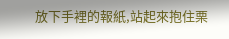放下手裡的報紙,站起來抱住栗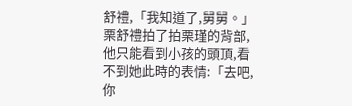舒禮,「我知道了,舅舅。」
栗舒禮拍了拍栗瑾的背部,他只能看到小孩的頭頂,看不到她此時的表情:「去吧,你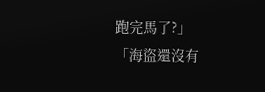跑完馬了?」
「海盜還沒有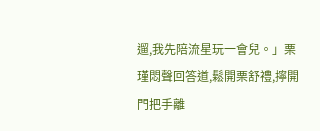遛,我先陪流星玩一會兒。」栗瑾悶聲回答道,鬆開栗舒禮,擰開門把手離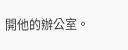開他的辦公室。